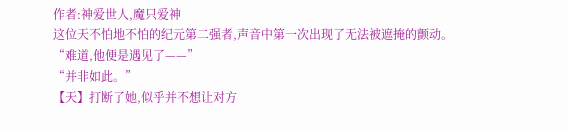作者:神爱世人,魔只爱神
这位天不怕地不怕的纪元第二强者,声音中第一次出现了无法被遮掩的颤动。
“难道,他便是遇见了——”
“并非如此。”
【天】打断了她,似乎并不想让对方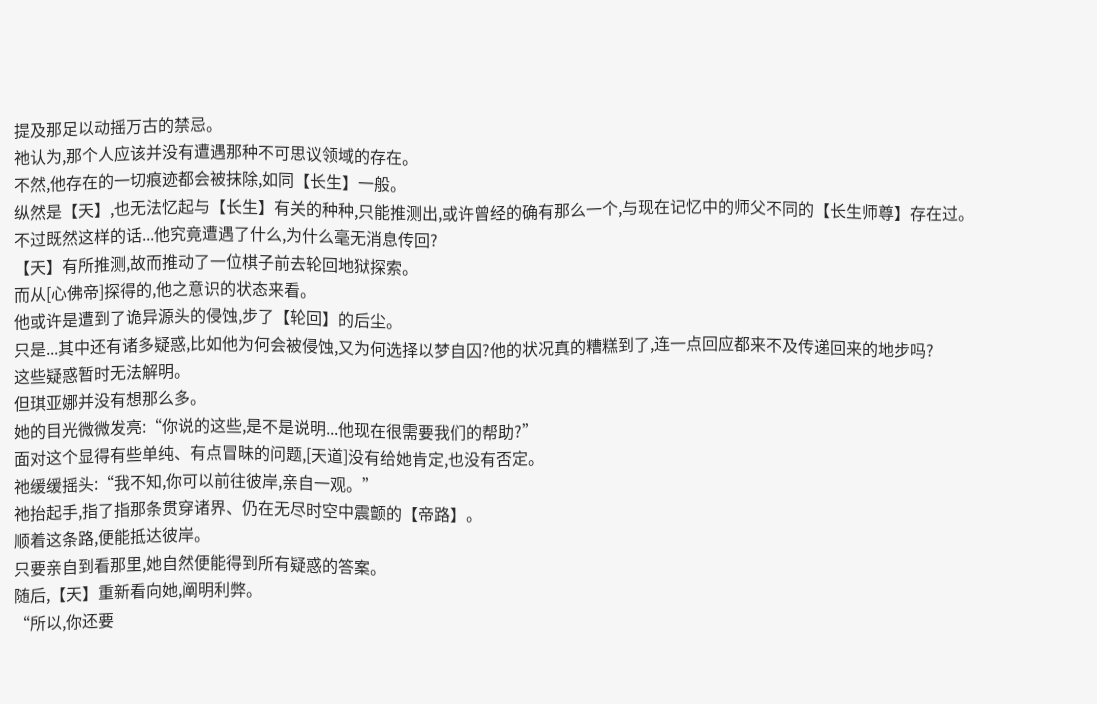提及那足以动摇万古的禁忌。
祂认为,那个人应该并没有遭遇那种不可思议领域的存在。
不然,他存在的一切痕迹都会被抹除,如同【长生】一般。
纵然是【天】,也无法忆起与【长生】有关的种种,只能推测出,或许曾经的确有那么一个,与现在记忆中的师父不同的【长生师尊】存在过。
不过既然这样的话...他究竟遭遇了什么,为什么毫无消息传回?
【天】有所推测,故而推动了一位棋子前去轮回地狱探索。
而从[心佛帝]探得的,他之意识的状态来看。
他或许是遭到了诡异源头的侵蚀,步了【轮回】的后尘。
只是...其中还有诸多疑惑,比如他为何会被侵蚀,又为何选择以梦自囚?他的状况真的糟糕到了,连一点回应都来不及传递回来的地步吗?
这些疑惑暂时无法解明。
但琪亚娜并没有想那么多。
她的目光微微发亮:“你说的这些,是不是说明...他现在很需要我们的帮助?”
面对这个显得有些单纯、有点冒昧的问题,[天道]没有给她肯定,也没有否定。
祂缓缓摇头:“我不知,你可以前往彼岸,亲自一观。”
祂抬起手,指了指那条贯穿诸界、仍在无尽时空中震颤的【帝路】。
顺着这条路,便能抵达彼岸。
只要亲自到看那里,她自然便能得到所有疑惑的答案。
随后,【天】重新看向她,阐明利弊。
“所以,你还要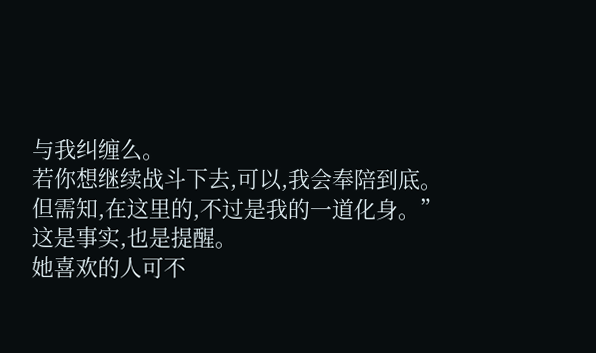与我纠缠么。
若你想继续战斗下去,可以,我会奉陪到底。
但需知,在这里的,不过是我的一道化身。”
这是事实,也是提醒。
她喜欢的人可不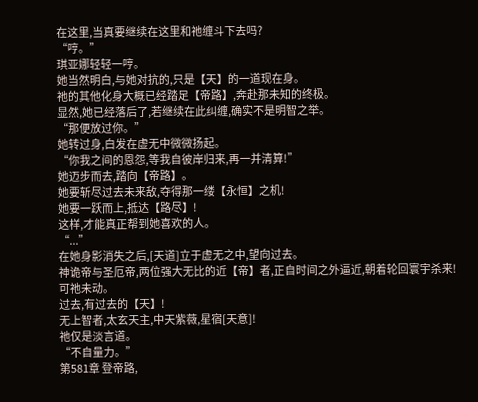在这里,当真要继续在这里和祂缠斗下去吗?
“哼。”
琪亚娜轻轻一哼。
她当然明白,与她对抗的,只是【天】的一道现在身。
祂的其他化身大概已经踏足【帝路】,奔赴那未知的终极。
显然,她已经落后了,若继续在此纠缠,确实不是明智之举。
“那便放过你。”
她转过身,白发在虚无中微微扬起。
“你我之间的恩怨,等我自彼岸归来,再一并清算!”
她迈步而去,踏向【帝路】。
她要斩尽过去未来敌,夺得那一缕【永恒】之机!
她要一跃而上,抵达【路尽】!
这样,才能真正帮到她喜欢的人。
“...”
在她身影消失之后,[天道]立于虚无之中,望向过去。
神诡帝与圣厄帝,两位强大无比的近【帝】者,正自时间之外逼近,朝着轮回寰宇杀来!
可祂未动。
过去,有过去的【天】!
无上智者,太玄天主,中天紫薇,星宿[天意]!
祂仅是淡言道。
“不自量力。”
第581章 登帝路,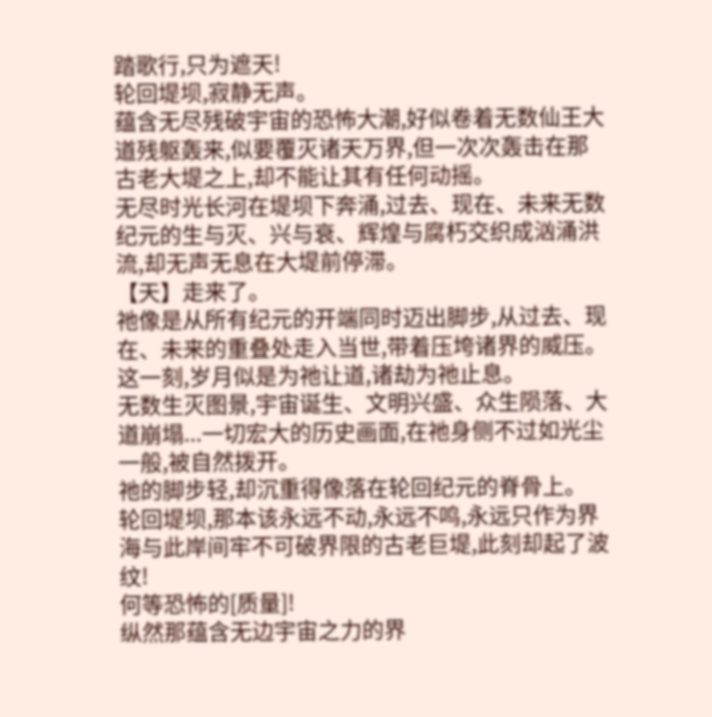踏歌行,只为遮天!
轮回堤坝,寂静无声。
蕴含无尽残破宇宙的恐怖大潮,好似卷着无数仙王大道残躯轰来,似要覆灭诸天万界,但一次次轰击在那古老大堤之上,却不能让其有任何动摇。
无尽时光长河在堤坝下奔涌,过去、现在、未来无数纪元的生与灭、兴与衰、辉煌与腐朽交织成汹涌洪流,却无声无息在大堤前停滞。
【天】走来了。
祂像是从所有纪元的开端同时迈出脚步,从过去、现在、未来的重叠处走入当世,带着压垮诸界的威压。
这一刻,岁月似是为祂让道,诸劫为祂止息。
无数生灭图景,宇宙诞生、文明兴盛、众生陨落、大道崩塌...一切宏大的历史画面,在祂身侧不过如光尘一般,被自然拨开。
祂的脚步轻,却沉重得像落在轮回纪元的脊骨上。
轮回堤坝,那本该永远不动,永远不鸣,永远只作为界海与此岸间牢不可破界限的古老巨堤,此刻却起了波纹!
何等恐怖的[质量]!
纵然那蕴含无边宇宙之力的界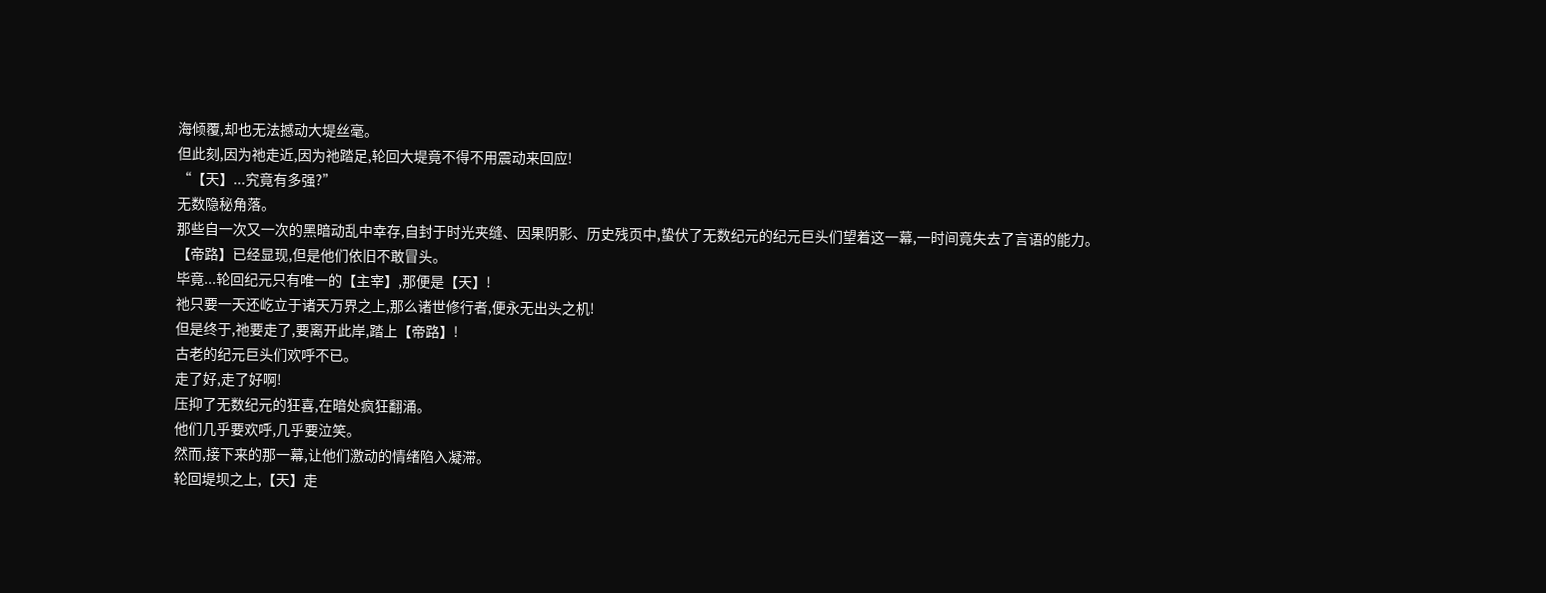海倾覆,却也无法撼动大堤丝毫。
但此刻,因为祂走近,因为祂踏足,轮回大堤竟不得不用震动来回应!
“【天】...究竟有多强?”
无数隐秘角落。
那些自一次又一次的黑暗动乱中幸存,自封于时光夹缝、因果阴影、历史残页中,蛰伏了无数纪元的纪元巨头们望着这一幕,一时间竟失去了言语的能力。
【帝路】已经显现,但是他们依旧不敢冒头。
毕竟...轮回纪元只有唯一的【主宰】,那便是【天】!
祂只要一天还屹立于诸天万界之上,那么诸世修行者,便永无出头之机!
但是终于,祂要走了,要离开此岸,踏上【帝路】!
古老的纪元巨头们欢呼不已。
走了好,走了好啊!
压抑了无数纪元的狂喜,在暗处疯狂翻涌。
他们几乎要欢呼,几乎要泣笑。
然而,接下来的那一幕,让他们激动的情绪陷入凝滞。
轮回堤坝之上,【天】走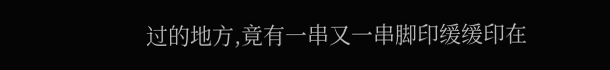过的地方,竟有一串又一串脚印缓缓印在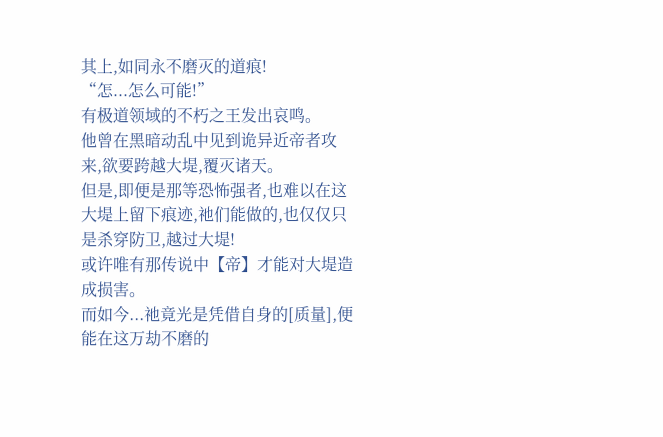其上,如同永不磨灭的道痕!
“怎...怎么可能!”
有极道领域的不朽之王发出哀鸣。
他曾在黑暗动乱中见到诡异近帝者攻来,欲要跨越大堤,覆灭诸天。
但是,即便是那等恐怖强者,也难以在这大堤上留下痕迹,祂们能做的,也仅仅只是杀穿防卫,越过大堤!
或许唯有那传说中【帝】才能对大堤造成损害。
而如今...祂竟光是凭借自身的[质量],便能在这万劫不磨的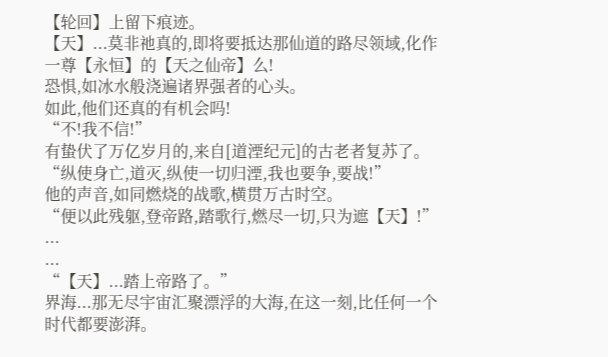【轮回】上留下痕迹。
【天】...莫非祂真的,即将要抵达那仙道的路尽领域,化作一尊【永恒】的【天之仙帝】么!
恐惧,如冰水般浇遍诸界强者的心头。
如此,他们还真的有机会吗!
“不!我不信!”
有蛰伏了万亿岁月的,来自[道湮纪元]的古老者复苏了。
“纵使身亡,道灭,纵使一切归湮,我也要争,要战!”
他的声音,如同燃烧的战歌,横贯万古时空。
“便以此残躯,登帝路,踏歌行,燃尽一切,只为遮【天】!”
...
...
“【天】...踏上帝路了。”
界海...那无尽宇宙汇聚漂浮的大海,在这一刻,比任何一个时代都要澎湃。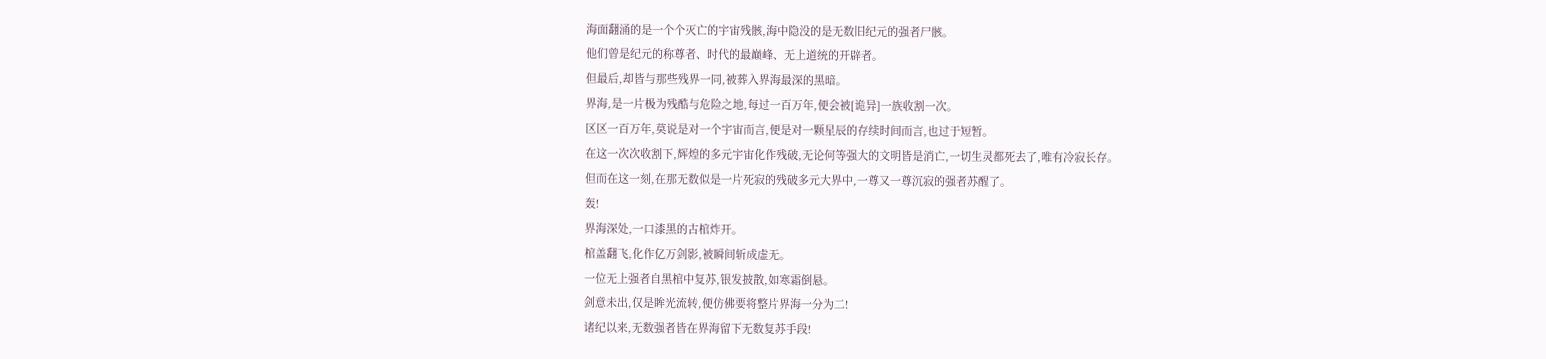海面翻涌的是一个个灭亡的宇宙残骸,海中隐没的是无数旧纪元的强者尸骸。
他们曾是纪元的称尊者、时代的最巅峰、无上道统的开辟者。
但最后,却皆与那些残界一同,被葬入界海最深的黑暗。
界海,是一片极为残酷与危险之地,每过一百万年,便会被[诡异]一族收割一次。
区区一百万年,莫说是对一个宇宙而言,便是对一颗星辰的存续时间而言,也过于短暂。
在这一次次收割下,辉煌的多元宇宙化作残破,无论何等强大的文明皆是消亡,一切生灵都死去了,唯有冷寂长存。
但而在这一刻,在那无数似是一片死寂的残破多元大界中,一尊又一尊沉寂的强者苏醒了。
轰!
界海深处,一口漆黑的古棺炸开。
棺盖翻飞,化作亿万剑影,被瞬间斩成虚无。
一位无上强者自黑棺中复苏,银发披散,如寒霜倒悬。
剑意未出,仅是眸光流转,便仿佛要将整片界海一分为二!
诸纪以来,无数强者皆在界海留下无数复苏手段!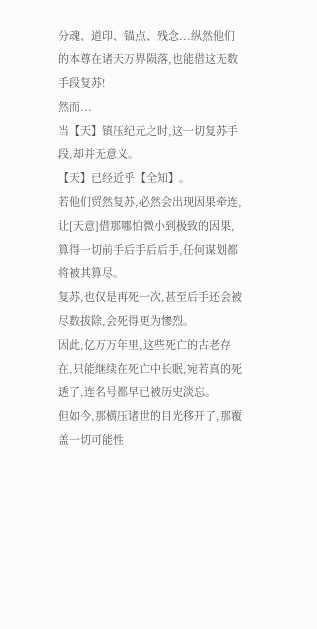分魂、道印、锚点、残念...纵然他们的本尊在诸天万界陨落,也能借这无数手段复苏!
然而...
当【天】镇压纪元之时,这一切复苏手段,却并无意义。
【天】已经近乎【全知】。
若他们贸然复苏,必然会出现因果牵连,让[天意]借那哪怕微小到极致的因果,算得一切前手后手后后手,任何谋划都将被其算尽。
复苏,也仅是再死一次,甚至后手还会被尽数拔除,会死得更为惨烈。
因此,亿万万年里,这些死亡的古老存在,只能继续在死亡中长眠,宛若真的死透了,连名号都早已被历史淡忘。
但如今,那横压诸世的目光移开了,那覆盖一切可能性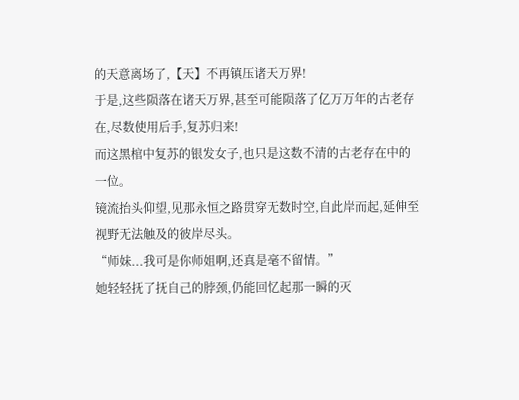的天意离场了,【天】不再镇压诸天万界!
于是,这些陨落在诸天万界,甚至可能陨落了亿万万年的古老存在,尽数使用后手,复苏归来!
而这黑棺中复苏的银发女子,也只是这数不清的古老存在中的一位。
镜流抬头仰望,见那永恒之路贯穿无数时空,自此岸而起,延伸至视野无法触及的彼岸尽头。
“师妹...我可是你师姐啊,还真是毫不留情。”
她轻轻抚了抚自己的脖颈,仍能回忆起那一瞬的灭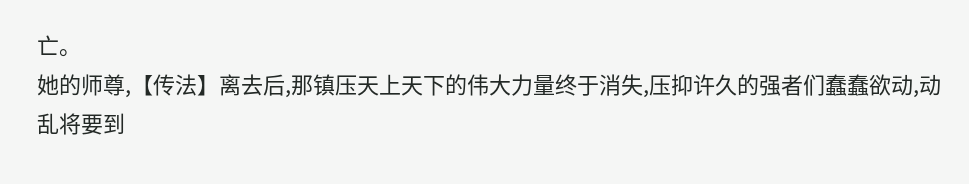亡。
她的师尊,【传法】离去后,那镇压天上天下的伟大力量终于消失,压抑许久的强者们蠢蠢欲动,动乱将要到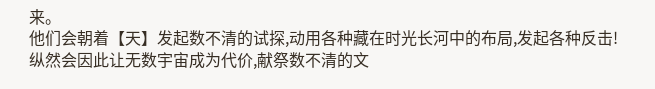来。
他们会朝着【天】发起数不清的试探,动用各种藏在时光长河中的布局,发起各种反击!
纵然会因此让无数宇宙成为代价,献祭数不清的文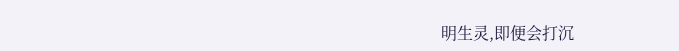明生灵,即便会打沉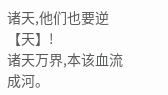诸天,他们也要逆【天】!
诸天万界,本该血流成河。